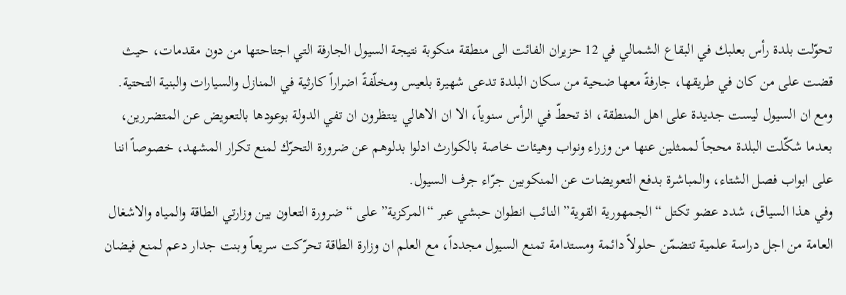تحوّلت بلدة رأس بعلبك في البقاع الشمالي في 12 حزيران الفائت الى منطقة منكوبة نتيجة السيول الجارفة التي اجتاحتها من دون مقدمات، حيث قضت على من كان في طريقها، جارفةً معها ضحية من سكان البلدة تدعى شهيرة بلعيس ومخلّفةً اضراراً كارثية في المنازل والسيارات والبنية التحتية.
ومع ان السيول ليست جديدة على اهل المنطقة، اذ تحطّ في الرأس سنوياً، الا ان الاهالي ينتظرون ان تفي الدولة بوعودها بالتعويض عن المتضررين، بعدما شكّلت البلدة محجاً لممثلين عنها من وزراء ونواب وهيئات خاصة بالكوارث ادلوا بدلوهم عن ضرورة التحرّك لمنع تكرار المشهد، خصوصاً اننا على ابواب فصل الشتاء، والمباشرة بدفع التعويضات عن المنكوبين جرّاء جرف السيول.
وفي هذا السياق، شدد عضو تكتل “الجمهورية القوية” النائب انطوان حبشي عبر “المركزية” على “ضرورة التعاون بين وزارتي الطاقة والمياه والاشغال العامة من اجل دراسة علمية تتضمّن حلولاً دائمة ومستدامة تمنع السيول مجدداً، مع العلم ان وزارة الطاقة تحرّكت سريعاً وبنت جدار دعم لمنع فيضان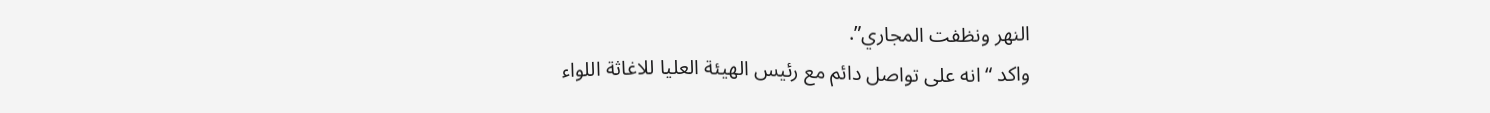النهر ونظفت المجاري”.
واكد “انه على تواصل دائم مع رئيس الهيئة العليا للاغاثة اللواء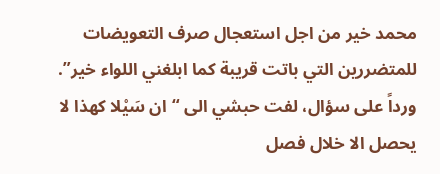محمد خير من اجل استعجال صرف التعويضات للمتضررين التي باتت قريبة كما ابلغني اللواء خير”.
ورداً على سؤال، لفت حبشي الى “ان سَيْلا كهذا لا يحصل الا خلال فصل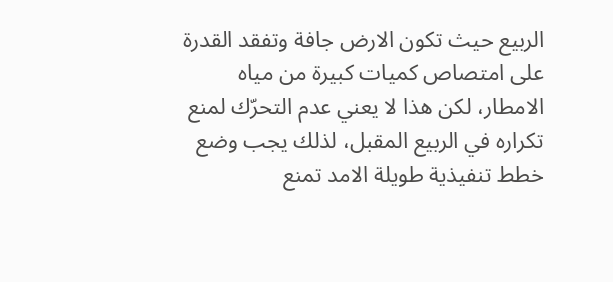الربيع حيث تكون الارض جافة وتفقد القدرة على امتصاص كميات كبيرة من مياه الامطار، لكن هذا لا يعني عدم التحرّك لمنع تكراره في الربيع المقبل، لذلك يجب وضع خطط تنفيذية طويلة الامد تمنع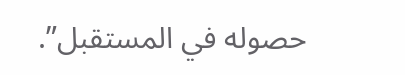حصوله في المستقبل”.